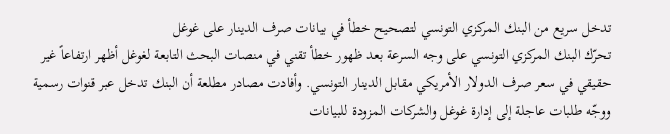تدخل سريع من البنك المركزي التونسي لتصحيح خطأ في بيانات صرف الدينار على غوغل
تحرّك البنك المركزي التونسي على وجه السرعة بعد ظهور خطأ تقني في منصات البحث التابعة لغوغل أظهر ارتفاعاً غير حقيقي في سعر صرف الدولار الأمريكي مقابل الدينار التونسي. وأفادت مصادر مطلعة أن البنك تدخل عبر قنوات رسمية ووجّه طلبات عاجلة إلى إدارة غوغل والشركات المزودة للبيانات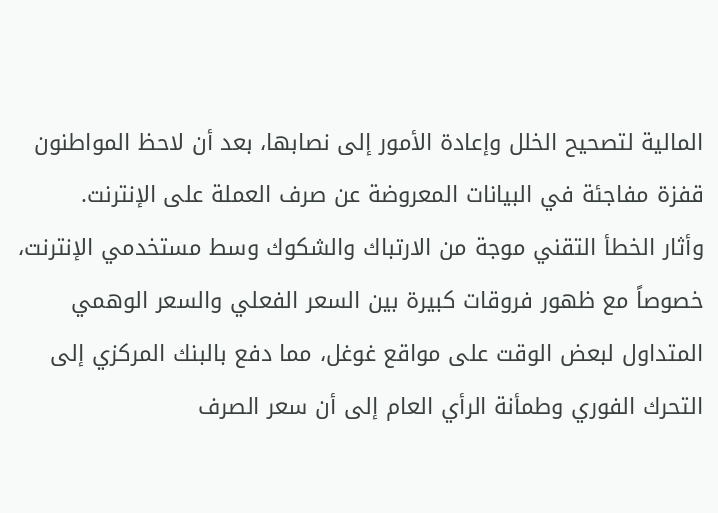المالية لتصحيح الخلل وإعادة الأمور إلى نصابها، بعد أن لاحظ المواطنون قفزة مفاجئة في البيانات المعروضة عن صرف العملة على الإنترنت.
وأثار الخطأ التقني موجة من الارتباك والشكوك وسط مستخدمي الإنترنت، خصوصاً مع ظهور فروقات كبيرة بين السعر الفعلي والسعر الوهمي المتداول لبعض الوقت على مواقع غوغل، مما دفع بالبنك المركزي إلى التحرك الفوري وطمأنة الرأي العام إلى أن سعر الصرف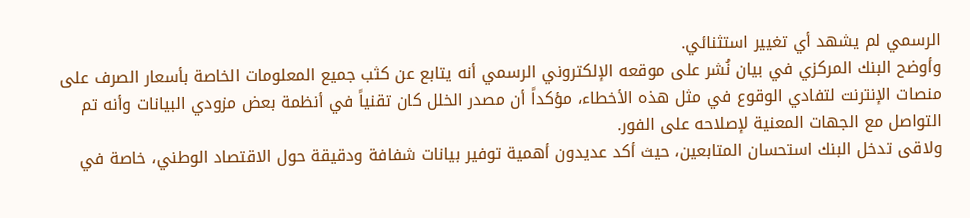الرسمي لم يشهد أي تغيير استثنائي.
وأوضح البنك المركزي في بيان نُشر على موقعه الإلكتروني الرسمي أنه يتابع عن كثب جميع المعلومات الخاصة بأسعار الصرف على منصات الإنترنت لتفادي الوقوع في مثل هذه الأخطاء، مؤكداً أن مصدر الخلل كان تقنياً في أنظمة بعض مزودي البيانات وأنه تم التواصل مع الجهات المعنية لإصلاحه على الفور.
ولاقى تدخل البنك استحسان المتابعين، حيث أكد عديدون أهمية توفير بيانات شفافة ودقيقة حول الاقتصاد الوطني، خاصة في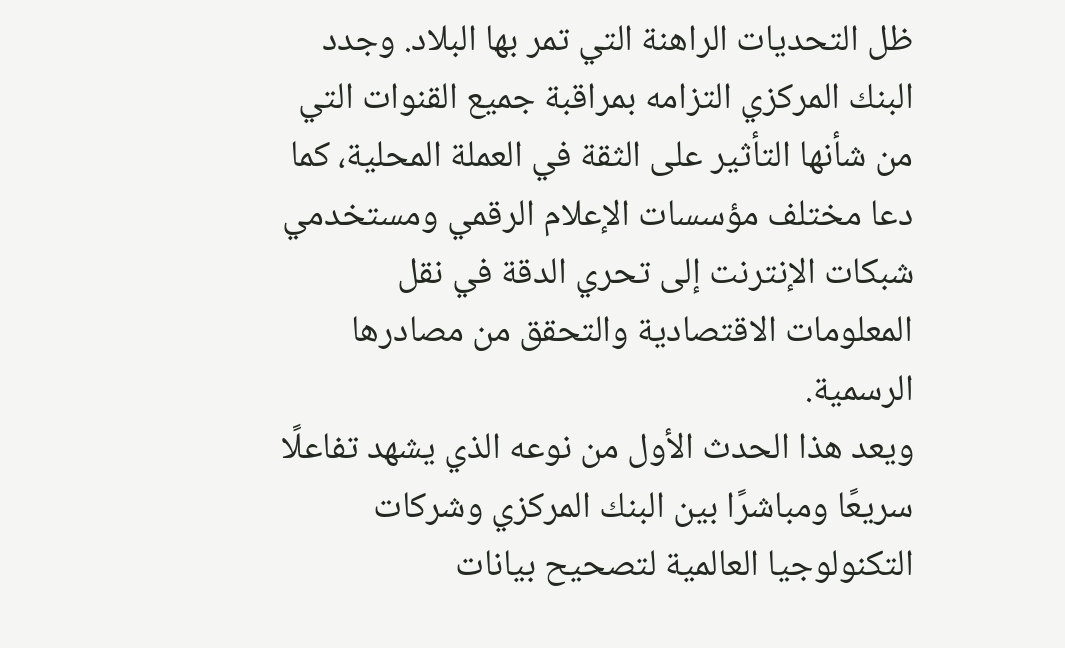ظل التحديات الراهنة التي تمر بها البلاد. وجدد البنك المركزي التزامه بمراقبة جميع القنوات التي من شأنها التأثير على الثقة في العملة المحلية، كما دعا مختلف مؤسسات الإعلام الرقمي ومستخدمي شبكات الإنترنت إلى تحري الدقة في نقل المعلومات الاقتصادية والتحقق من مصادرها الرسمية.
ويعد هذا الحدث الأول من نوعه الذي يشهد تفاعلًا سريعًا ومباشرًا بين البنك المركزي وشركات التكنولوجيا العالمية لتصحيح بيانات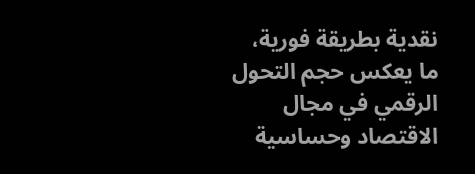نقدية بطريقة فورية، ما يعكس حجم التحول الرقمي في مجال الاقتصاد وحساسية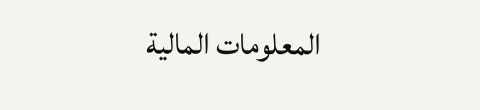المعلومات المالية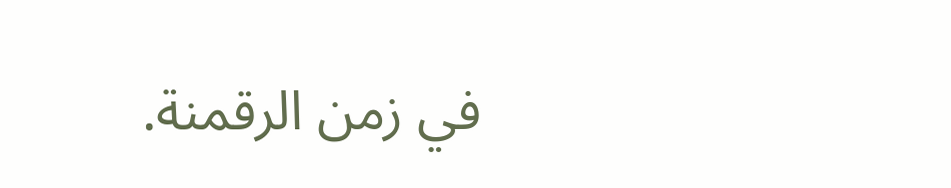في زمن الرقمنة.